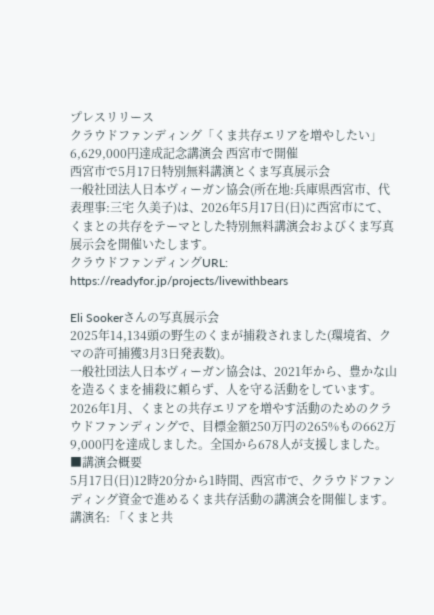プレスリリース
クラウドファンディング「くま共存エリアを増やしたい」 6,629,000円達成記念講演会 西宮市で開催
西宮市で5月17日特別無料講演とくま写真展示会
一般社団法人日本ヴィーガン協会(所在地:兵庫県西宮市、代表理事:三宅 久美子)は、2026年5月17日(日)に西宮市にて、くまとの共存をテーマとした特別無料講演会およびくま写真展示会を開催いたします。
クラウドファンディングURL: https://readyfor.jp/projects/livewithbears

Eli Sookerさんの写真展示会
2025年14,134頭の野生のくまが捕殺されました(環境省、クマの許可捕獲3月3日発表数)。
一般社団法人日本ヴィーガン協会は、2021年から、豊かな山を造るくまを捕殺に頼らず、人を守る活動をしています。
2026年1月、くまとの共存エリアを増やす活動のためのクラウドファンディングで、目標金額250万円の265%もの662万9,000円を達成しました。全国から678人が支援しました。
■講演会概要
5月17日(日)12時20分から1時間、西宮市で、クラウドファンディング資金で進めるくま共存活動の講演会を開催します。
講演名: 「くまと共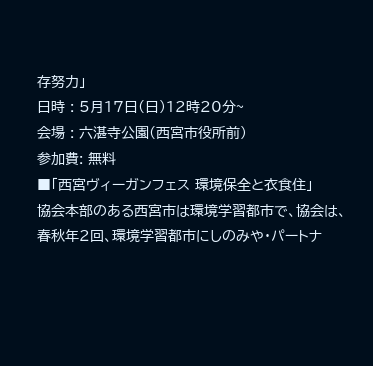存努力」
日時 : 5月17日(日)12時20分~
会場 : 六湛寺公園(西宮市役所前)
参加費: 無料
■「西宮ヴィーガンフェス 環境保全と衣食住」
協会本部のある西宮市は環境学習都市で、協会は、春秋年2回、環境学習都市にしのみや・パートナ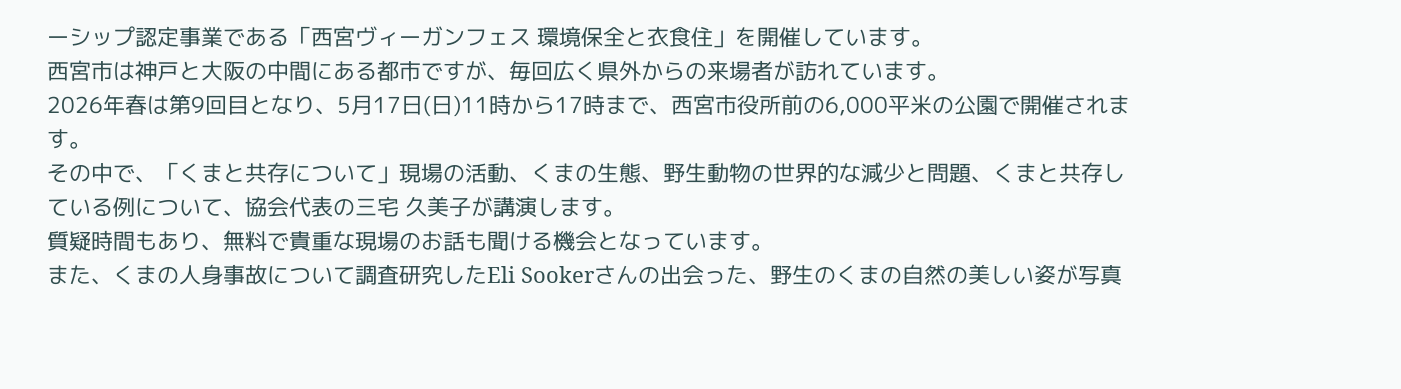ーシップ認定事業である「西宮ヴィーガンフェス 環境保全と衣食住」を開催しています。
西宮市は神戸と大阪の中間にある都市ですが、毎回広く県外からの来場者が訪れています。
2026年春は第9回目となり、5月17日(日)11時から17時まで、西宮市役所前の6,000平米の公園で開催されます。
その中で、「くまと共存について」現場の活動、くまの生態、野生動物の世界的な減少と問題、くまと共存している例について、協会代表の三宅 久美子が講演します。
質疑時間もあり、無料で貴重な現場のお話も聞ける機会となっています。
また、くまの人身事故について調査研究したEli Sookerさんの出会った、野生のくまの自然の美しい姿が写真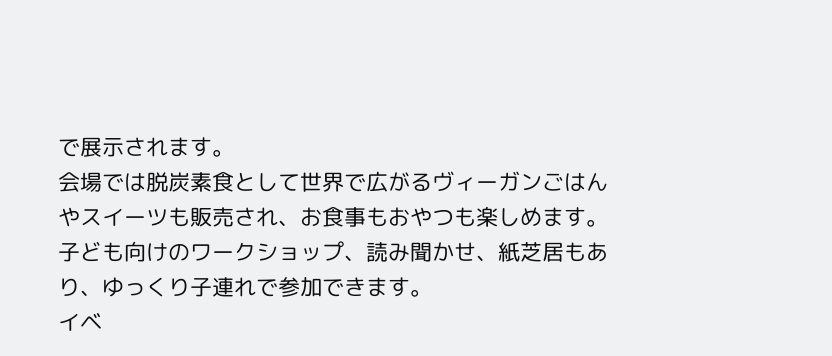で展示されます。
会場では脱炭素食として世界で広がるヴィーガンごはんやスイーツも販売され、お食事もおやつも楽しめます。
子ども向けのワークショップ、読み聞かせ、紙芝居もあり、ゆっくり子連れで参加できます。
イベ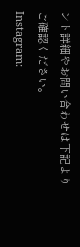ント詳細やお問い合わせは下記よりご確認ください。
Instagram: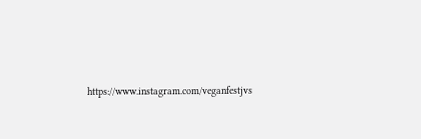https://www.instagram.com/veganfestjvs